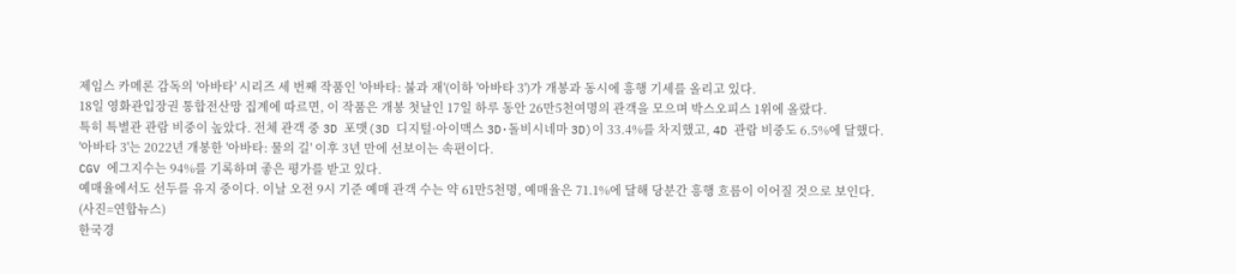제임스 카메론 감독의 '아바타' 시리즈 세 번째 작품인 '아바타: 불과 재'(이하 '아바타 3')가 개봉과 동시에 흥행 기세를 올리고 있다.
18일 영화관입장권 통합전산망 집계에 따르면, 이 작품은 개봉 첫날인 17일 하루 동안 26만5천여명의 관객을 모으며 박스오피스 1위에 올랐다.
특히 특별관 관람 비중이 높았다. 전체 관객 중 3D 포맷(3D 디지털·아이맥스 3D·돌비시네마 3D)이 33.4%를 차지했고, 4D 관람 비중도 6.5%에 달했다.
'아바타 3'는 2022년 개봉한 '아바타: 물의 길' 이후 3년 만에 선보이는 속편이다.
CGV 에그지수는 94%를 기록하며 좋은 평가를 받고 있다.
예매율에서도 선두를 유지 중이다. 이날 오전 9시 기준 예매 관객 수는 약 61만5천명, 예매율은 71.1%에 달해 당분간 흥행 흐름이 이어질 것으로 보인다.
(사진=연합뉴스)
한국경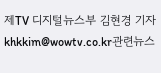제TV 디지털뉴스부 김현경 기자
khkkim@wowtv.co.kr관련뉴스